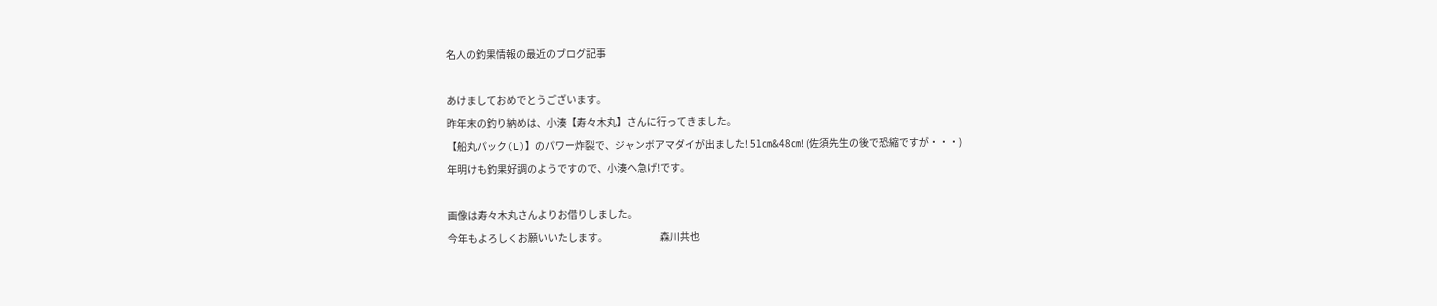名人の釣果情報の最近のブログ記事

あけましておめでとうございます。
昨年末の釣り納めは、小湊【寿々木丸】さんに行ってきました。
【船丸パック(L)】のパワー炸裂で、ジャンボアマダイが出ました! 51㎝&48㎝! (佐須先生の後で恐縮ですが・・・)
年明けも釣果好調のようですので、小湊へ急げ!です。

画像は寿々木丸さんよりお借りしました。
今年もよろしくお願いいたします。                          森川共也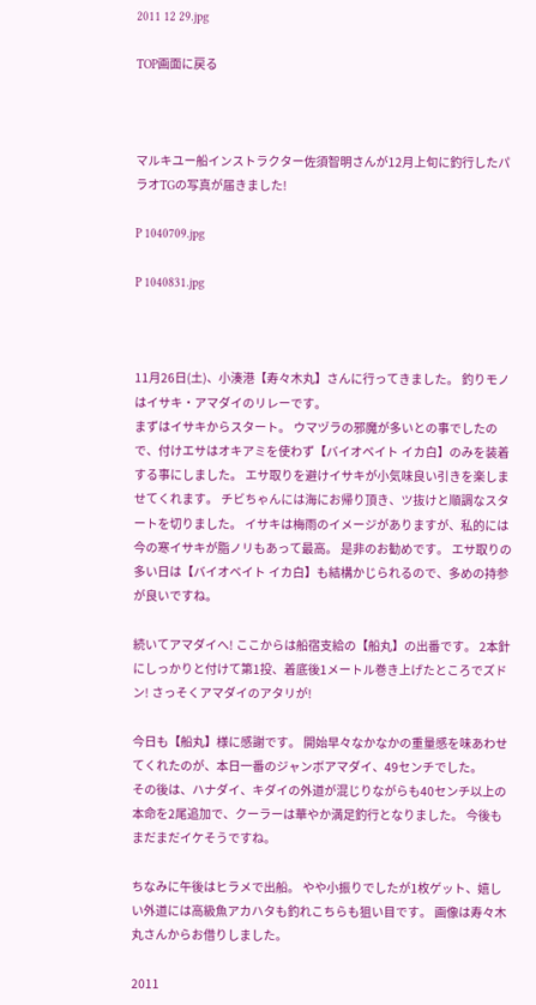2011 12 29.jpg

TOP画面に戻る



マルキユー船インストラクター佐須智明さんが12月上旬に釣行したパラオTGの写真が届きました!

P 1040709.jpg

P 1040831.jpg



11月26日(土)、小湊港【寿々木丸】さんに行ってきました。 釣りモノはイサキ・アマダイのリレーです。
まずはイサキからスタート。 ウマヅラの邪魔が多いとの事でしたので、付けエサはオキアミを使わず【バイオベイト イカ白】のみを装着する事にしました。 エサ取りを避けイサキが小気味良い引きを楽しませてくれます。 チビちゃんには海にお帰り頂き、ツ抜けと順調なスタートを切りました。 イサキは梅雨のイメージがありますが、私的には今の寒イサキが脂ノリもあって最高。 是非のお勧めです。 エサ取りの多い日は【バイオベイト イカ白】も結構かじられるので、多めの持参が良いですね。

続いてアマダイへ! ここからは船宿支給の【船丸】の出番です。 2本針にしっかりと付けて第1投、着底後1メートル巻き上げたところでズドン! さっそくアマダイのアタリが!

今日も【船丸】様に感謝です。 開始早々なかなかの重量感を味あわせてくれたのが、本日一番のジャンボアマダイ、49センチでした。
その後は、ハナダイ、キダイの外道が混じりながらも40センチ以上の本命を2尾追加で、クーラーは華やか満足釣行となりました。 今後もまだまだイケそうですね。

ちなみに午後はヒラメで出船。 やや小振りでしたが1枚ゲット、嬉しい外道には高級魚アカハタも釣れこちらも狙い目です。 画像は寿々木丸さんからお借りしました。

2011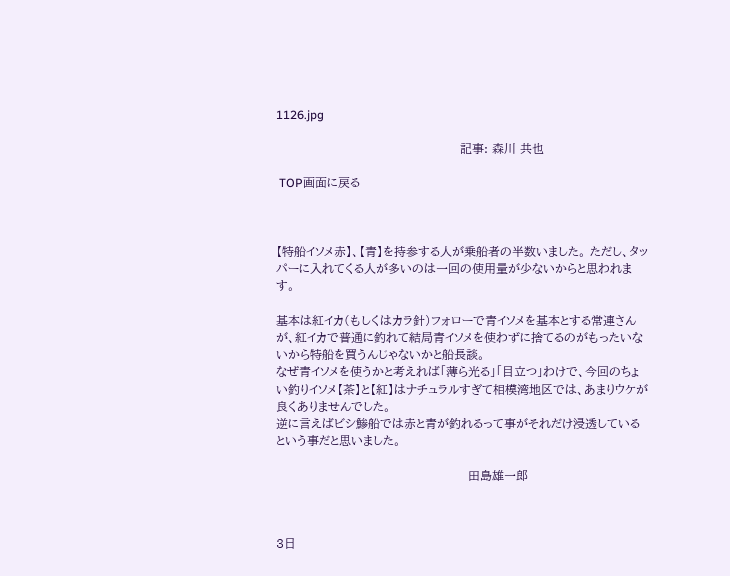1126.jpg

                                              記事: 森川 共也

 TOP画面に戻る



【特船イソメ赤】、【青】を持参する人が乗船者の半数いました。 ただし、タッパーに入れてくる人が多いのは一回の使用量が少ないからと思われます。

基本は紅イカ(もしくはカラ針)フォローで青イソメを基本とする常連さんが、紅イカで普通に釣れて結局青イソメを使わずに捨てるのがもったいないから特船を買うんじゃないかと船長談。
なぜ青イソメを使うかと考えれば「薄ら光る」「目立つ」わけで、今回のちょい釣りイソメ【茶】と【紅】はナチュラルすぎて相模湾地区では、あまりウケが良くありませんでした。
逆に言えばビシ鯵船では赤と青が釣れるって事がそれだけ浸透しているという事だと思いました。

                                                田島雄一郎



3日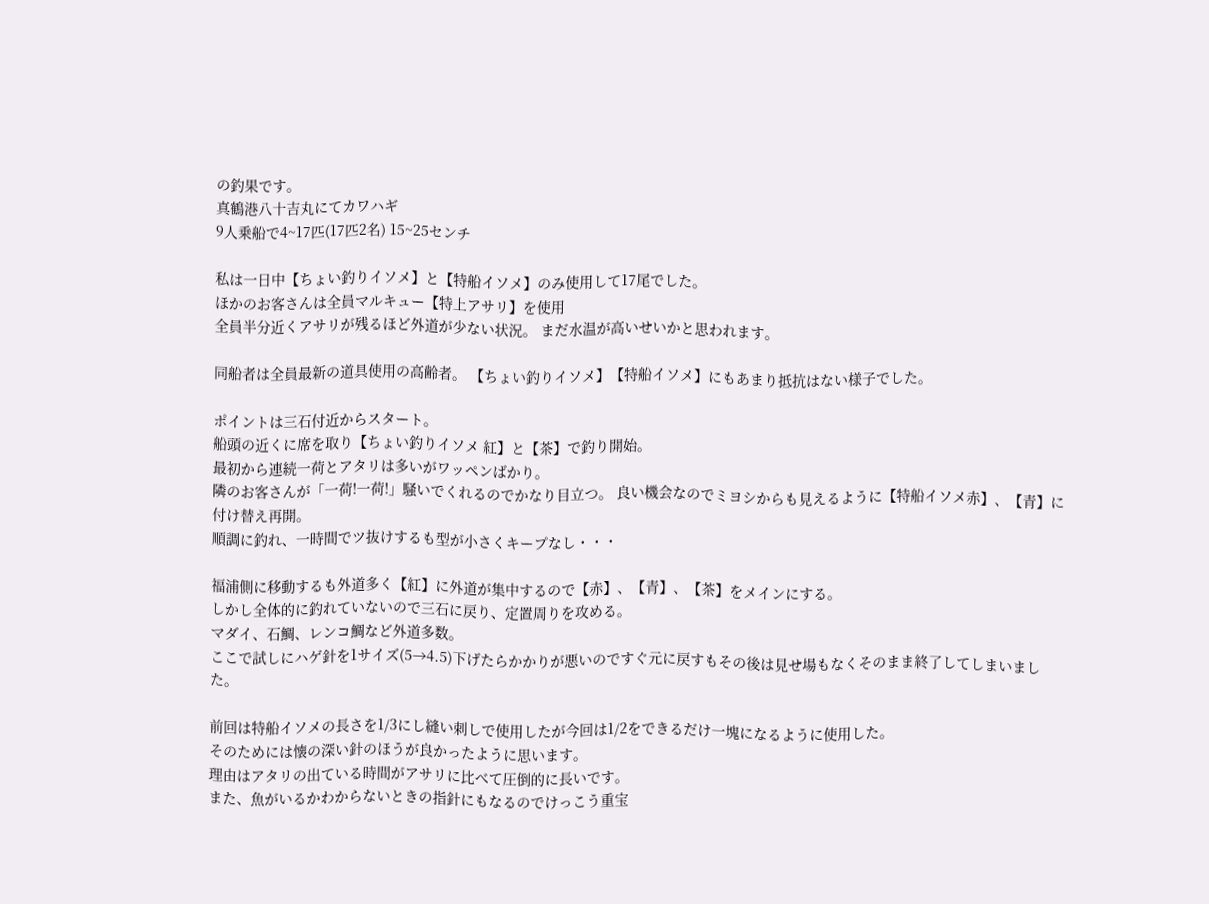の釣果です。
真鶴港八十吉丸にてカワハギ
9人乗船で4~17匹(17匹2名) 15~25センチ

私は一日中【ちょい釣りイソメ】と【特船イソメ】のみ使用して17尾でした。
ほかのお客さんは全員マルキュー【特上アサリ】を使用
全員半分近くアサリが残るほど外道が少ない状況。 まだ水温が高いせいかと思われます。

同船者は全員最新の道具使用の高齢者。 【ちょい釣りイソメ】【特船イソメ】にもあまり抵抗はない様子でした。

ポイントは三石付近からスタート。
船頭の近くに席を取り【ちょい釣りイソメ 紅】と【茶】で釣り開始。
最初から連続一荷とアタリは多いがワッペンばかり。
隣のお客さんが「一荷!一荷!」騒いでくれるのでかなり目立つ。 良い機会なのでミヨシからも見えるように【特船イソメ赤】、【青】に付け替え再開。
順調に釣れ、一時間でツ抜けするも型が小さくキープなし・・・

福浦側に移動するも外道多く【紅】に外道が集中するので【赤】、【青】、【茶】をメインにする。
しかし全体的に釣れていないので三石に戻り、定置周りを攻める。
マダイ、石鯛、レンコ鯛など外道多数。
ここで試しにハゲ針を1サイズ(5→4.5)下げたらかかりが悪いのですぐ元に戻すもその後は見せ場もなくそのまま終了してしまいました。

前回は特船イソメの長さを1/3にし縫い刺しで使用したが今回は1/2をできるだけ一塊になるように使用した。
そのためには懐の深い針のほうが良かったように思います。
理由はアタリの出ている時間がアサリに比べて圧倒的に長いです。
また、魚がいるかわからないときの指針にもなるのでけっこう重宝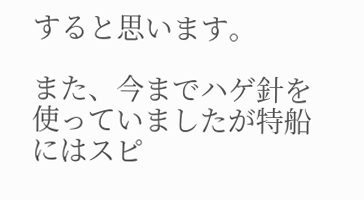すると思います。

また、今までハゲ針を使っていましたが特船にはスピ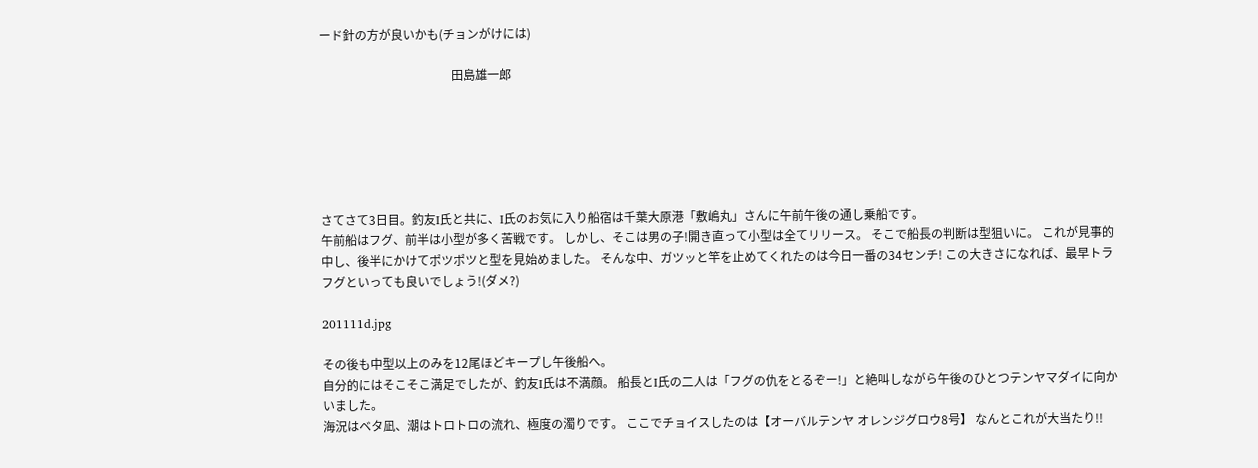ード針の方が良いかも(チョンがけには)

                                            田島雄一郎






さてさて3日目。釣友I氏と共に、I氏のお気に入り船宿は千葉大原港「敷嶋丸」さんに午前午後の通し乗船です。
午前船はフグ、前半は小型が多く苦戦です。 しかし、そこは男の子!開き直って小型は全てリリース。 そこで船長の判断は型狙いに。 これが見事的中し、後半にかけてポツポツと型を見始めました。 そんな中、ガツッと竿を止めてくれたのは今日一番の34センチ! この大きさになれば、最早トラフグといっても良いでしょう!(ダメ?)

201111d.jpg

その後も中型以上のみを12尾ほどキープし午後船へ。
自分的にはそこそこ満足でしたが、釣友I氏は不満顔。 船長とI氏の二人は「フグの仇をとるぞー!」と絶叫しながら午後のひとつテンヤマダイに向かいました。
海況はベタ凪、潮はトロトロの流れ、極度の濁りです。 ここでチョイスしたのは【オーバルテンヤ オレンジグロウ8号】 なんとこれが大当たり!!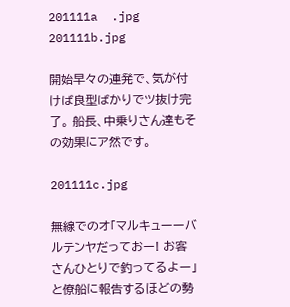201111a  .jpg 201111b.jpg

開始早々の連発で、気が付けば良型ばかりでツ抜け完了。 船長、中乗りさん達もその効果にア然です。

201111c.jpg

無線でのオ「マルキューーバルテンヤだっておー! お客さんひとりで釣ってるよー」と僚船に報告するほどの勢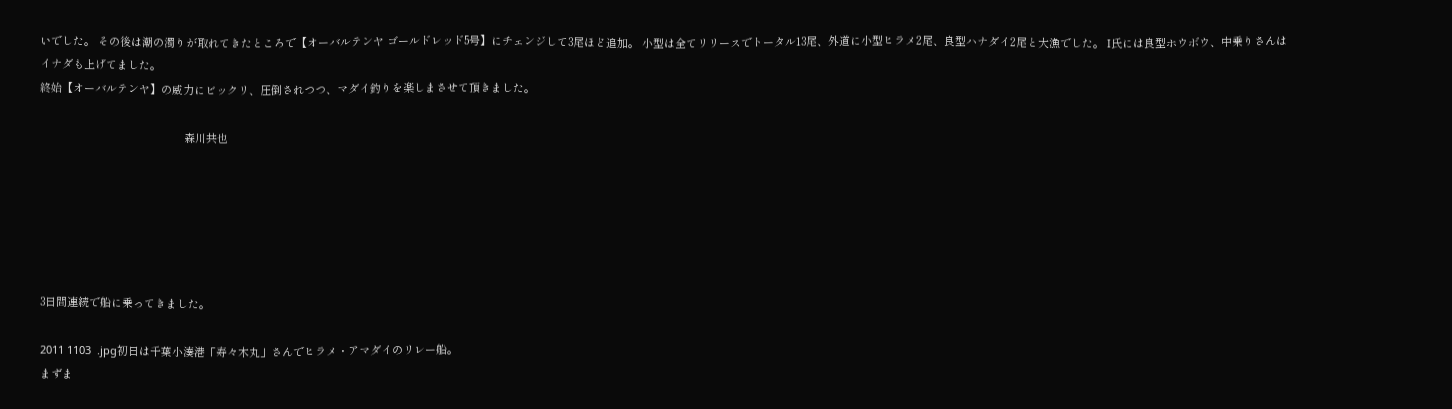いでした。 その後は潮の濁りが取れてきたところで【オーバルテンヤ ゴールドレッド5号】にチェンジして3尾ほど追加。 小型は全てリリースでトータル13尾、外道に小型ヒラメ2尾、良型ハナダイ2尾と大漁でした。 I氏には良型ホウボウ、中乗りさんはイナダも上げてました。
終始【オーバルテンヤ】の威力にビックリ、圧倒されつつ、マダイ釣りを楽しまさせて頂きました。

                                                森川共也






3日間連続で船に乗ってきました。

2011 1103  .jpg初日は千葉小湊港「寿々木丸」さんでヒラメ・アマダイのリレー船。
まずま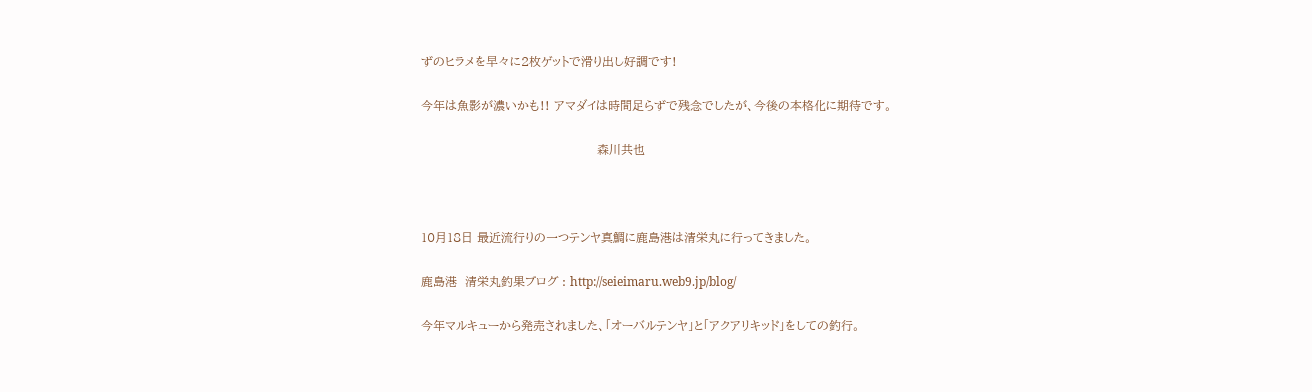ずのヒラメを早々に2枚ゲットで滑り出し好調です!

今年は魚影が濃いかも!! アマダイは時間足らずで残念でしたが、今後の本格化に期待です。

                                            森川共也



10月18日 最近流行りの一つテンヤ真鯛に鹿島港は清栄丸に行ってきました。

鹿島港  清栄丸釣果ブログ : http://seieimaru.web9.jp/blog/

今年マルキューから発売されました、「オーバルテンヤ」と「アクアリキッド」をしての釣行。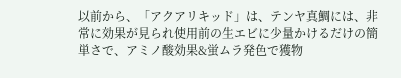以前から、「アクアリキッド」は、テンヤ真鯛には、非常に効果が見られ使用前の生エビに少量かけるだけの簡単さで、アミノ酸効果&蛍ムラ発色で獲物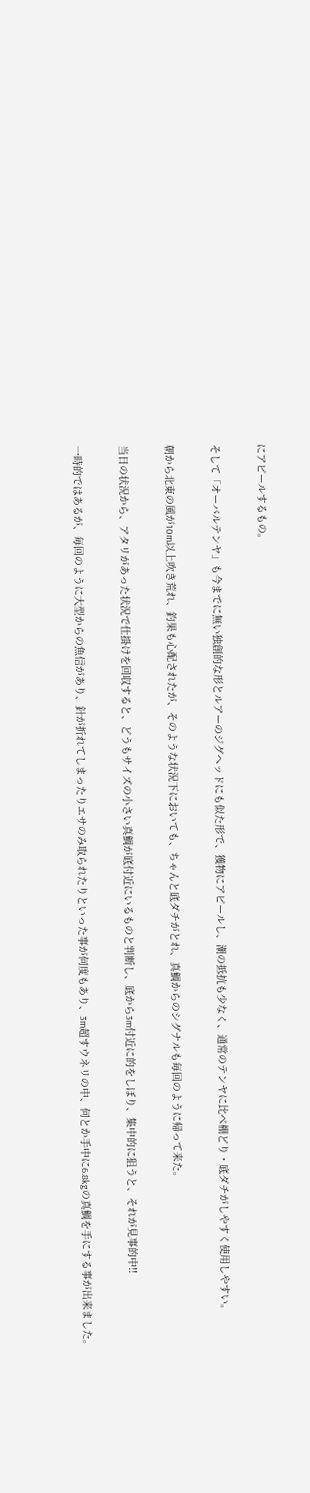にアピールするもの。

そして「オーバルテンヤ」も今までに無い独創的な形とルアーのジグヘッドにも似た形で、獲物にアピールし、潮の抵抗も少なく、通常のテンヤに比べ棚どり・底ダチがしやすく使用しやすい。

朝から北東の風が10m以上吹き荒れ、釣果も心配されたが、そのような状況下においても、ちゃんと底ダチがとれ、真鯛からのシグナルも毎回のように帰って来た。

当日の状況から、アタリがあった状況で仕掛けを回収すると、どうもサイズの小さい真鯛が底付近にいるものと判断し、底から3m付近に的をしぼり、集中的に狙うと、それが見事的中!!

一時的ではあるが、毎回のように大型からの魚信があり、針が折れてしまったりエサのみ取られたりといった事が何度もあり、3m超すウネリの中、何とか手中に6.8kgの真鯛を手にする事が出来ました。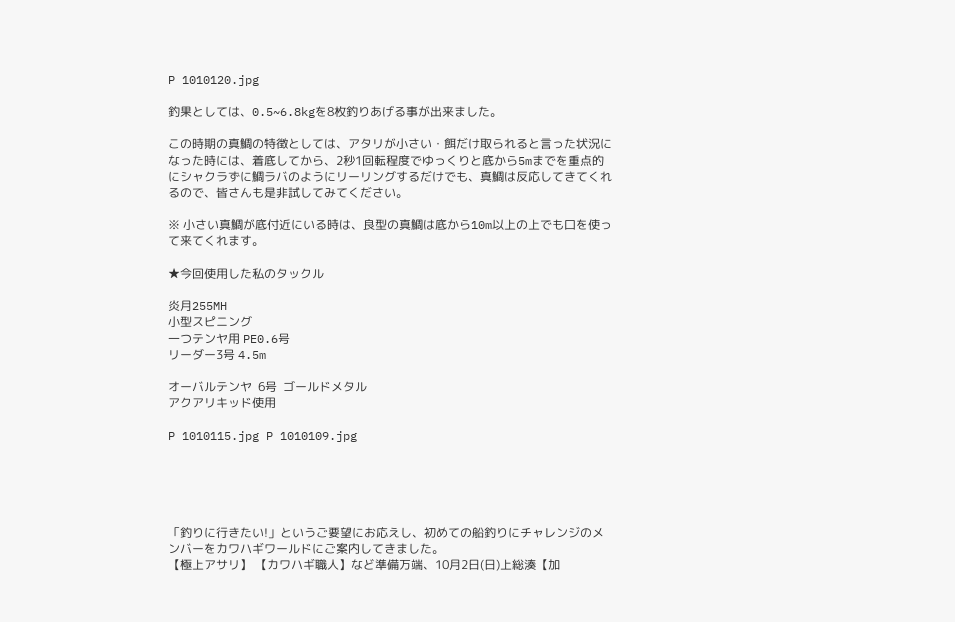P 1010120.jpg

釣果としては、0.5~6.8kgを8枚釣りあげる事が出来ました。

この時期の真鯛の特徴としては、アタリが小さい・餌だけ取られると言った状況になった時には、着底してから、2秒1回転程度でゆっくりと底から5mまでを重点的にシャクラずに鯛ラバのようにリーリングするだけでも、真鯛は反応してきてくれるので、皆さんも是非試してみてください。

※ 小さい真鯛が底付近にいる時は、良型の真鯛は底から10m以上の上でも口を使って来てくれます。

★今回使用した私のタックル

炎月255MH
小型スピニング
一つテンヤ用 PE0.6号
リーダー3号 4.5m

オーバルテンヤ  6号  ゴールドメタル
アクアリキッド使用

P 1010115.jpg P 1010109.jpg





「釣りに行きたい!」というご要望にお応えし、初めての船釣りにチャレンジのメンバーをカワハギワールドにご案内してきました。
【極上アサリ】 【カワハギ職人】など準備万端、10月2日(日)上総湊【加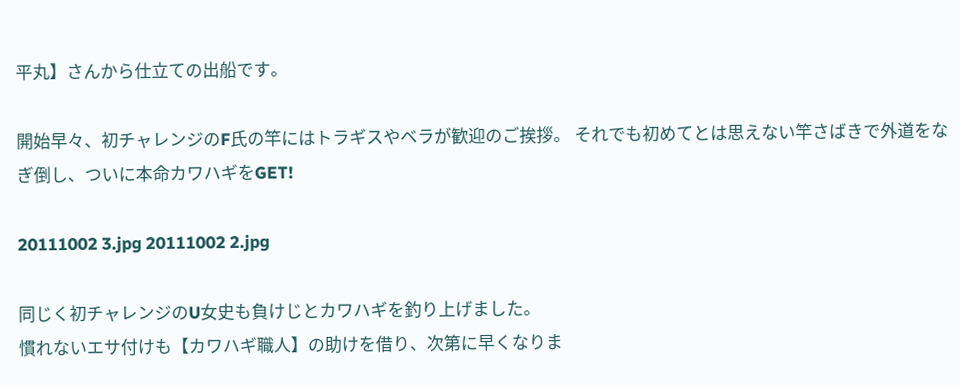平丸】さんから仕立ての出船です。

開始早々、初チャレンジのF氏の竿にはトラギスやベラが歓迎のご挨拶。 それでも初めてとは思えない竿さばきで外道をなぎ倒し、ついに本命カワハギをGET!

20111002 3.jpg 20111002 2.jpg

同じく初チャレンジのU女史も負けじとカワハギを釣り上げました。
慣れないエサ付けも【カワハギ職人】の助けを借り、次第に早くなりま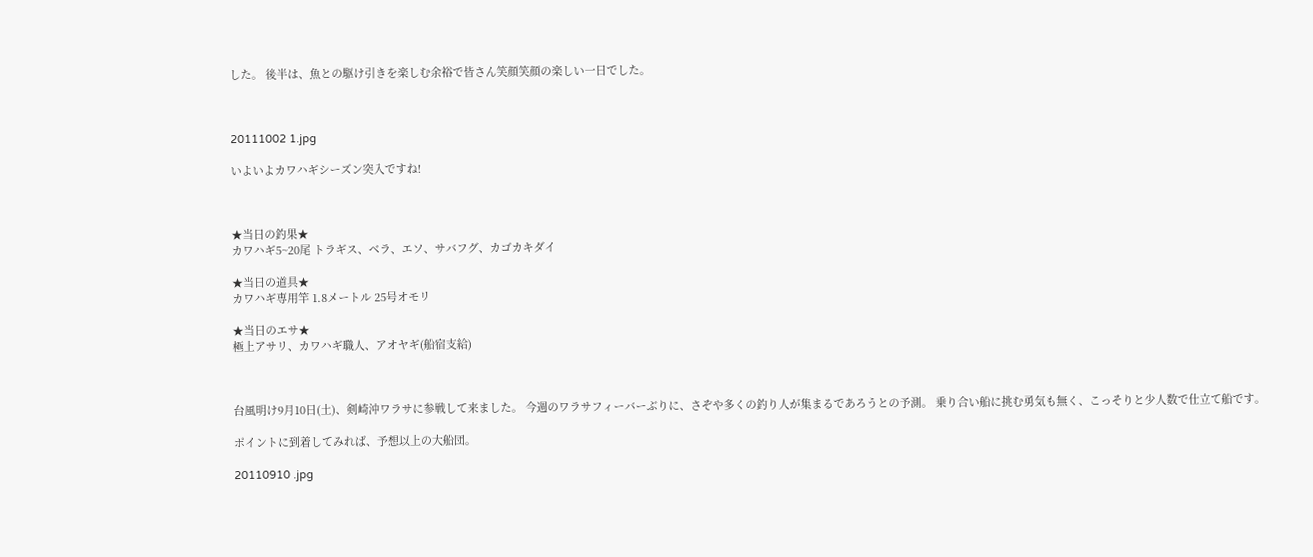した。 後半は、魚との駆け引きを楽しむ余裕で皆さん笑顔笑顔の楽しい一日でした。



20111002 1.jpg

いよいよカワハギシーズン突入ですね!



★当日の釣果★
カワハギ5~20尾 トラギス、ベラ、エソ、サバフグ、カゴカキダイ

★当日の道具★
カワハギ専用竿 1.8メートル 25号オモリ

★当日のエサ★
極上アサリ、カワハギ職人、アオヤギ(船宿支給)



台風明け9月10日(土)、剣崎沖ワラサに参戦して来ました。 今週のワラサフィーバーぶりに、さぞや多くの釣り人が集まるであろうとの予測。 乗り合い船に挑む勇気も無く、こっそりと少人数で仕立て船です。

ポイントに到着してみれば、予想以上の大船団。

20110910 .jpg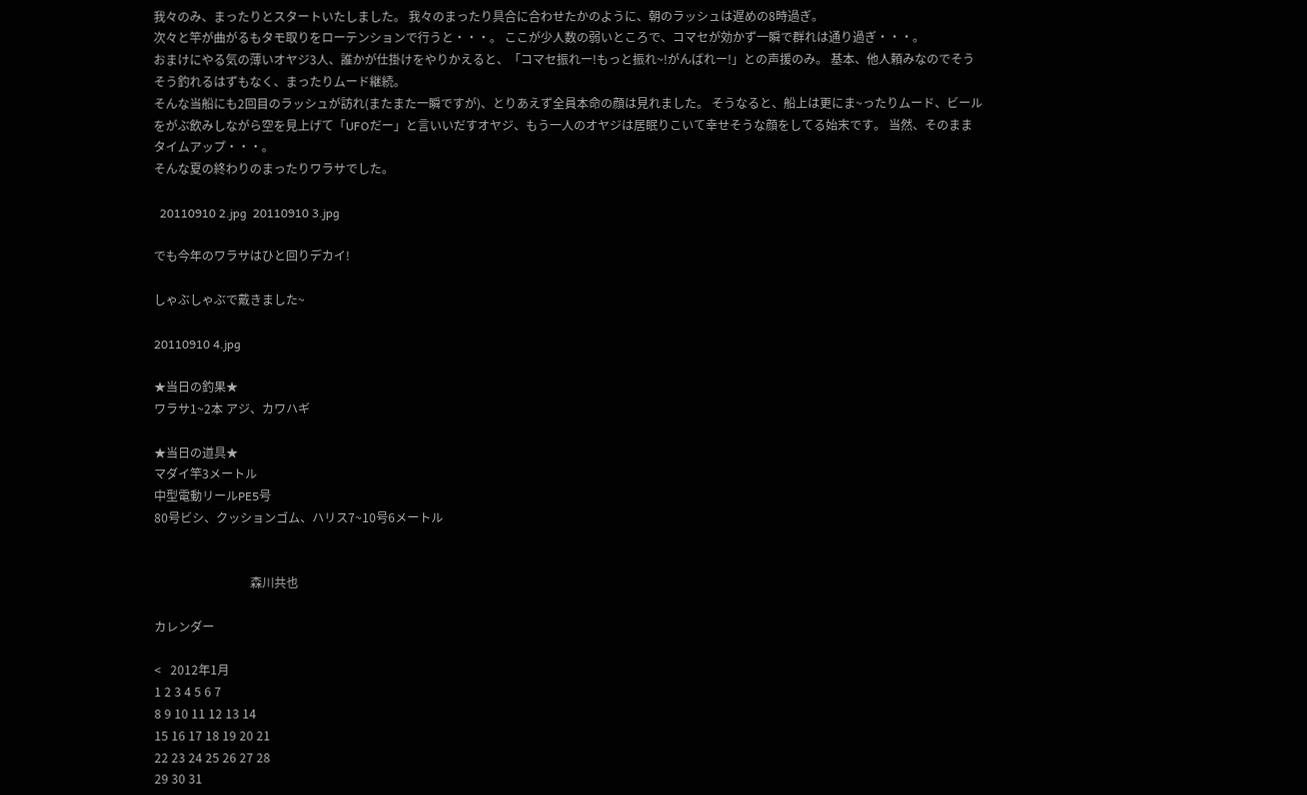我々のみ、まったりとスタートいたしました。 我々のまったり具合に合わせたかのように、朝のラッシュは遅めの8時過ぎ。
次々と竿が曲がるもタモ取りをローテンションで行うと・・・。 ここが少人数の弱いところで、コマセが効かず一瞬で群れは通り過ぎ・・・。
おまけにやる気の薄いオヤジ3人、誰かが仕掛けをやりかえると、「コマセ振れー!もっと振れ~!がんばれー!」との声援のみ。 基本、他人頼みなのでそうそう釣れるはずもなく、まったりムード継続。
そんな当船にも2回目のラッシュが訪れ(またまた一瞬ですが)、とりあえず全員本命の顔は見れました。 そうなると、船上は更にま~ったりムード、ビールをがぶ飲みしながら空を見上げて「UFOだー」と言いいだすオヤジ、もう一人のオヤジは居眠りこいて幸せそうな顔をしてる始末です。 当然、そのままタイムアップ・・・。
そんな夏の終わりのまったりワラサでした。

  20110910 2.jpg  20110910 3.jpg

でも今年のワラサはひと回りデカイ!

しゃぶしゃぶで戴きました~

20110910 4.jpg

★当日の釣果★
ワラサ1~2本 アジ、カワハギ

★当日の道具★
マダイ竿3メートル
中型電動リールPE5号
80号ビシ、クッションゴム、ハリス7~10号6メートル


                                森川共也

カレンダー

<   2012年1月
1 2 3 4 5 6 7
8 9 10 11 12 13 14
15 16 17 18 19 20 21
22 23 24 25 26 27 28
29 30 31